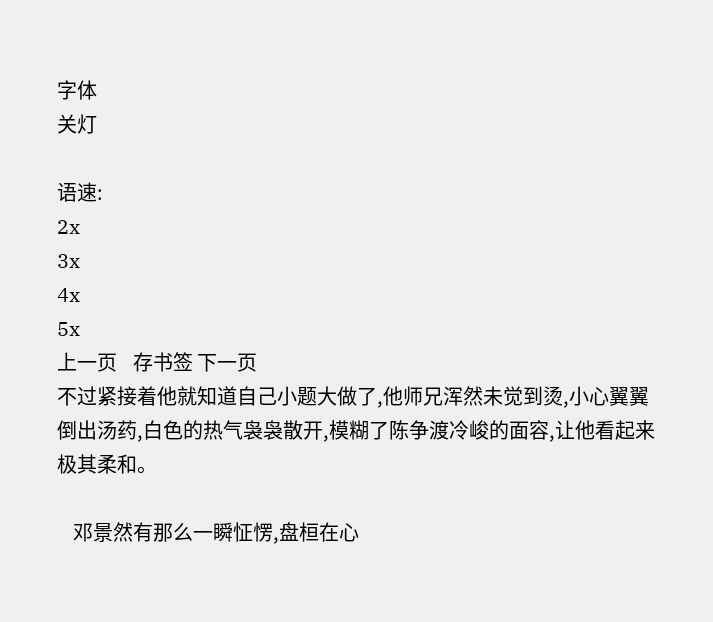字体
关灯

语速:
2x
3x
4x
5x
上一页    存书签 下一页
不过紧接着他就知道自己小题大做了,他师兄浑然未觉到烫,小心翼翼倒出汤药,白色的热气袅袅散开,模糊了陈争渡冷峻的面容,让他看起来极其柔和。

    邓景然有那么一瞬怔愣,盘桓在心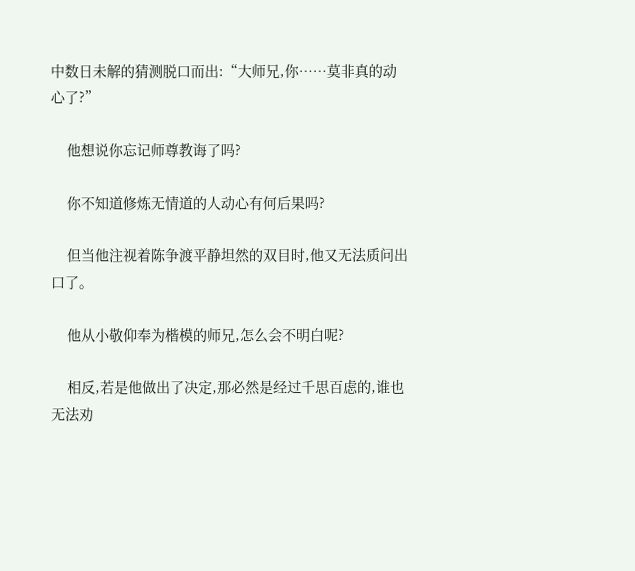中数日未解的猜测脱口而出:“大师兄,你……莫非真的动心了?”

    他想说你忘记师尊教诲了吗?

    你不知道修炼无情道的人动心有何后果吗?

    但当他注视着陈争渡平静坦然的双目时,他又无法质问出口了。

    他从小敬仰奉为楷模的师兄,怎么会不明白呢?

    相反,若是他做出了决定,那必然是经过千思百虑的,谁也无法劝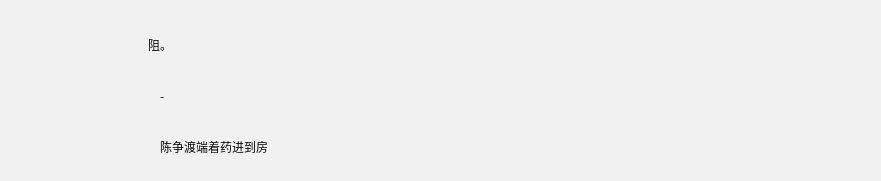阻。

    -

    陈争渡端着药进到房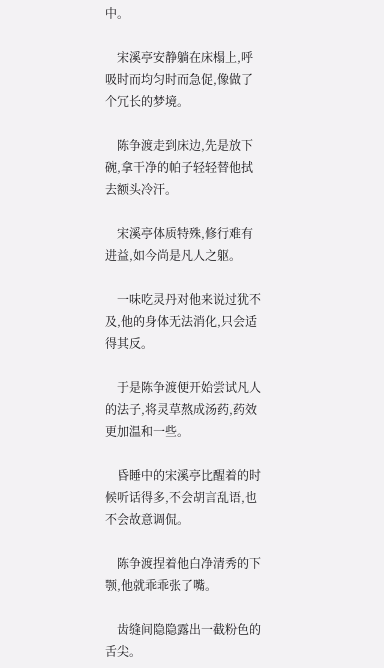中。

    宋溪亭安静躺在床榻上,呼吸时而均匀时而急促,像做了个冗长的梦境。

    陈争渡走到床边,先是放下碗,拿干净的帕子轻轻替他拭去额头冷汗。

    宋溪亭体质特殊,修行难有进益,如今尚是凡人之躯。

    一味吃灵丹对他来说过犹不及,他的身体无法消化,只会适得其反。

    于是陈争渡便开始尝试凡人的法子,将灵草熬成汤药,药效更加温和一些。

    昏睡中的宋溪亭比醒着的时候听话得多,不会胡言乱语,也不会故意调侃。

    陈争渡捏着他白净清秀的下颚,他就乖乖张了嘴。

    齿缝间隐隐露出一截粉色的舌尖。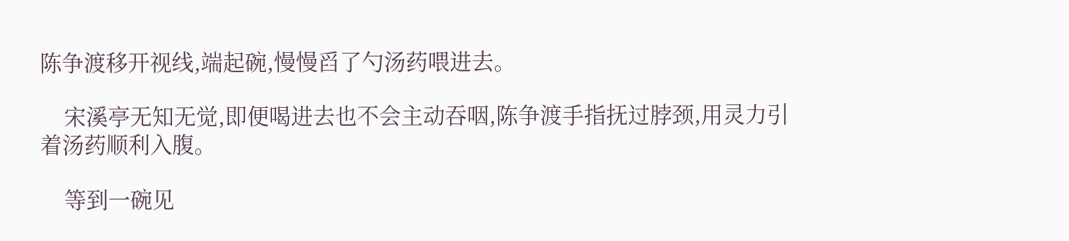陈争渡移开视线,端起碗,慢慢舀了勺汤药喂进去。

    宋溪亭无知无觉,即便喝进去也不会主动吞咽,陈争渡手指抚过脖颈,用灵力引着汤药顺利入腹。

    等到一碗见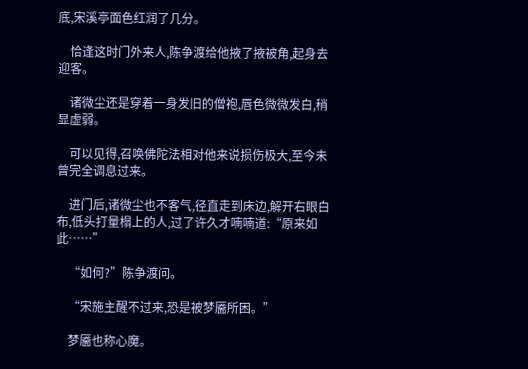底,宋溪亭面色红润了几分。

    恰逢这时门外来人,陈争渡给他掖了掖被角,起身去迎客。

    诸微尘还是穿着一身发旧的僧袍,唇色微微发白,稍显虚弱。

    可以见得,召唤佛陀法相对他来说损伤极大,至今未曾完全调息过来。

    进门后,诸微尘也不客气,径直走到床边,解开右眼白布,低头打量榻上的人,过了许久才喃喃道:“原来如此……”

    “如何?”陈争渡问。

    “宋施主醒不过来,恐是被梦靥所困。”

    梦靥也称心魔。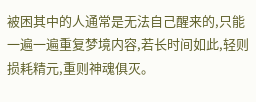被困其中的人通常是无法自己醒来的,只能一遍一遍重复梦境内容,若长时间如此,轻则损耗精元,重则神魂俱灭。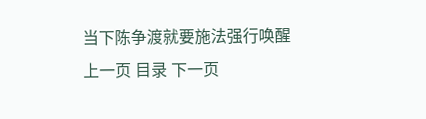当下陈争渡就要施法强行唤醒
上一页 目录 下一页